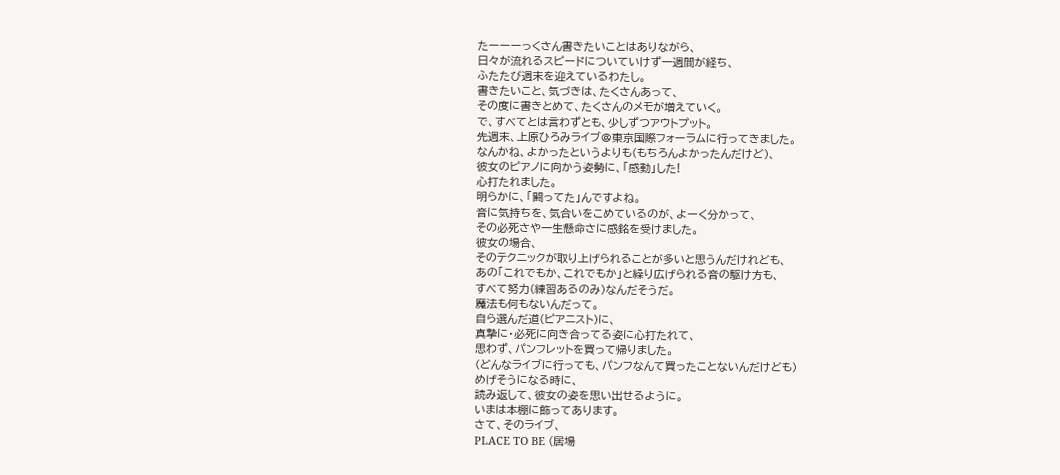たーーーっくさん書きたいことはありながら、
日々が流れるスピードについていけず一週間が経ち、
ふたたび週末を迎えているわたし。
書きたいこと、気づきは、たくさんあって、
その度に書きとめて、たくさんのメモが増えていく。
で、すべてとは言わずとも、少しずつアウトプット。
先週末、上原ひろみライブ@東京国際フォーラムに行ってきました。
なんかね、よかったというよりも(もちろんよかったんだけど)、
彼女のピアノに向かう姿勢に、「感動」した!
心打たれました。
明らかに、「闘ってた」んですよね。
音に気持ちを、気合いをこめているのが、よーく分かって、
その必死さや一生懸命さに感銘を受けました。
彼女の場合、
そのテクニックが取り上げられることが多いと思うんだけれども、
あの「これでもか、これでもか」と繰り広げられる音の駆け方も、
すべて努力(練習あるのみ)なんだそうだ。
魔法も何もないんだって。
自ら選んだ道(ピアニスト)に、
真摯に・必死に向き合ってる姿に心打たれて、
思わず、パンフレットを買って帰りました。
(どんなライブに行っても、パンフなんて買ったことないんだけども)
めげそうになる時に、
読み返して、彼女の姿を思い出せるように。
いまは本棚に飾ってあります。
さて、そのライブ、
PLACE TO BE (居場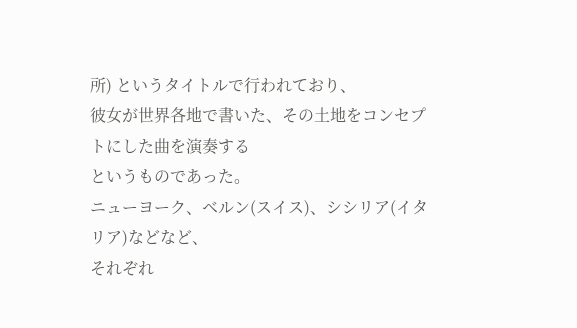所) というタイトルで行われており、
彼女が世界各地で書いた、その土地をコンセプトにした曲を演奏する
というものであった。
ニューヨーク、ベルン(スイス)、シシリア(イタリア)などなど、
それぞれ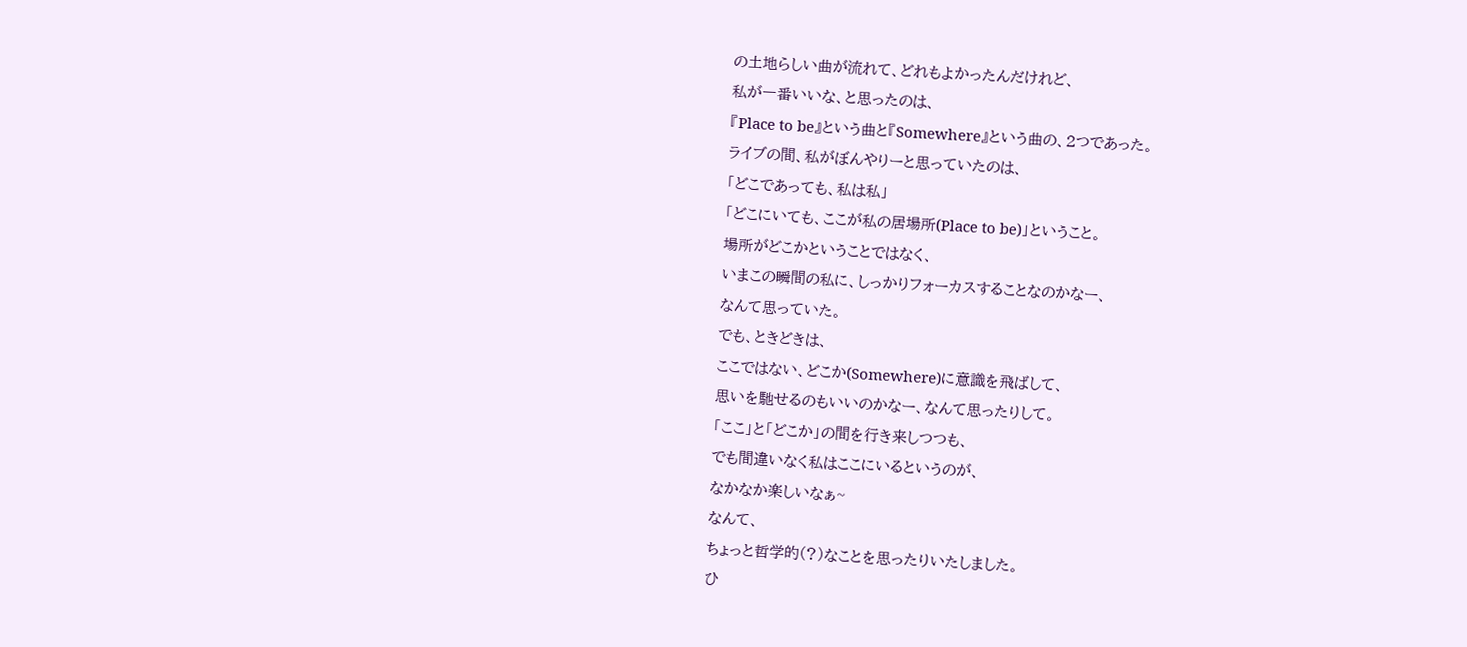の土地らしい曲が流れて、どれもよかったんだけれど、
私が一番いいな、と思ったのは、
『Place to be』という曲と『Somewhere』という曲の、2つであった。
ライブの間、私がぼんやりーと思っていたのは、
「どこであっても、私は私」
「どこにいても、ここが私の居場所(Place to be)」ということ。
場所がどこかということではなく、
いまこの瞬間の私に、しっかりフォーカスすることなのかなー、
なんて思っていた。
でも、ときどきは、
ここではない、どこか(Somewhere)に意識を飛ばして、
思いを馳せるのもいいのかなー、なんて思ったりして。
「ここ」と「どこか」の間を行き来しつつも、
でも間違いなく私はここにいるというのが、
なかなか楽しいなぁ~
なんて、
ちょっと哲学的(?)なことを思ったりいたしました。
ひ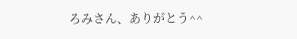ろみさん、ありがとう^^